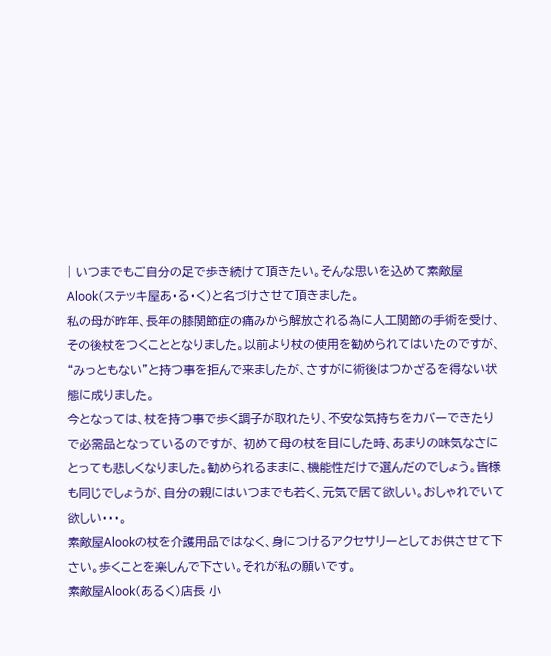| いつまでもご自分の足で歩き続けて頂きたい。そんな思いを込めて素敵屋Alook(ステッキ屋あ・る・く)と名づけさせて頂きました。
私の母が昨年、長年の膝関節症の痛みから解放される為に人工関節の手術を受け、その後杖をつくこととなりました。以前より杖の使用を勧められてはいたのですが、“みっともない”と持つ事を拒んで来ましたが、さすがに術後はつかざるを得ない状態に成りました。
今となっては、杖を持つ事で歩く調子が取れたり、不安な気持ちをカバーできたりで必需品となっているのですが、 初めて母の杖を目にした時、あまりの味気なさにとっても悲しくなりました。勧められるままに、機能性だけで選んだのでしょう。皆様も同じでしょうが、自分の親にはいつまでも若く、元気で居て欲しい。おしゃれでいて欲しい・・・。
素敵屋Alookの杖を介護用品ではなく、身につけるアクセサリーとしてお供させて下さい。歩くことを楽しんで下さい。それが私の願いです。
素敵屋Alook(あるく)店長 小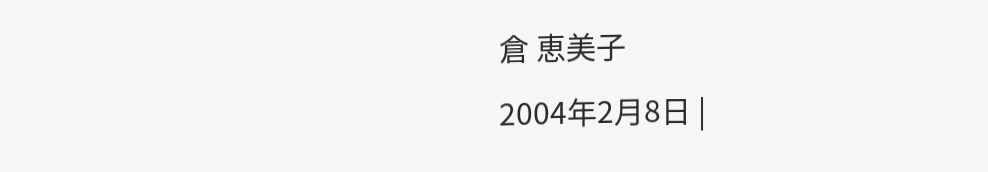倉 恵美子
2004年2月8日 |